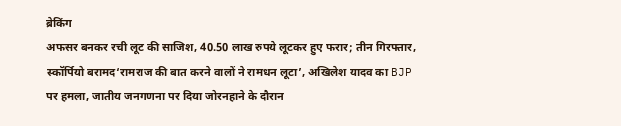ब्रेकिंग
अफसर बनकर रची लूट की साजिश, 40.50 लाख रुपये लूटकर हुए फरार; तीन गिरफ्तार, स्कॉर्पियो बरामद‘रामराज की बात करने वालों ने रामधन लूटा’, अखिलेश यादव का BJP पर हमला, जातीय जनगणना पर दिया जोरनहाने के दौरान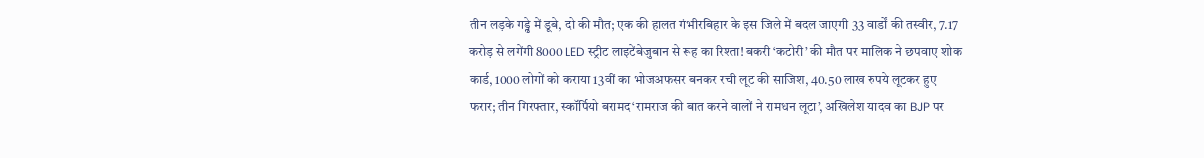तीन लड़के गड्ढे में डूबे, दो की मौत; एक की हालत गंभीरबिहार के इस जिले में बदल जाएगी 33 वार्डों की तस्वीर, 7.17 करोड़ से लगेंगी 8000 LED स्ट्रीट लाइटेंबेजुबान से रूह का रिश्ता! बकरी ‘कटोरी’ की मौत पर मालिक ने छपवाए शोक कार्ड, 1000 लोगों को कराया 13वीं का भोजअफसर बनकर रची लूट की साजिश, 40.50 लाख रुपये लूटकर हुए फरार; तीन गिरफ्तार, स्कॉर्पियो बरामद‘रामराज की बात करने वालों ने रामधन लूटा’, अखिलेश यादव का BJP पर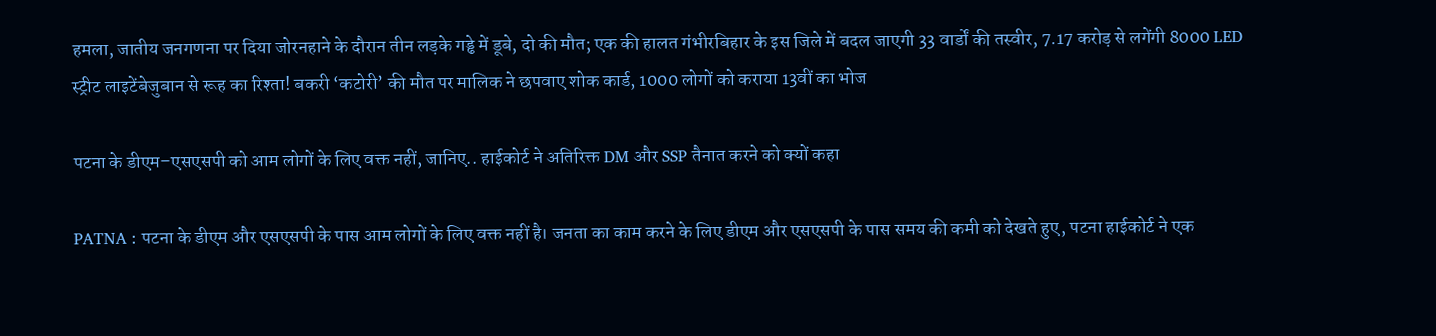हमला, जातीय जनगणना पर दिया जोरनहाने के दौरान तीन लड़के गड्ढे में डूबे, दो की मौत; एक की हालत गंभीरबिहार के इस जिले में बदल जाएगी 33 वार्डों की तस्वीर, 7.17 करोड़ से लगेंगी 8000 LED स्ट्रीट लाइटेंबेजुबान से रूह का रिश्ता! बकरी ‘कटोरी’ की मौत पर मालिक ने छपवाए शोक कार्ड, 1000 लोगों को कराया 13वीं का भोज

पटना के डीएम–एसएसपी को आम लोगों के लिए वक्त नहीं, जानिए.. हाईकोर्ट ने अतिरिक्त DM और SSP तैनात करने को क्यों कहा

PATNA : पटना के डीएम और एसएसपी के पास आम लोगों के लिए वक्त नहीं है। जनता का काम करने के लिए डीएम और एसएसपी के पास समय की कमी को देखते हुए, पटना हाईकोर्ट ने एक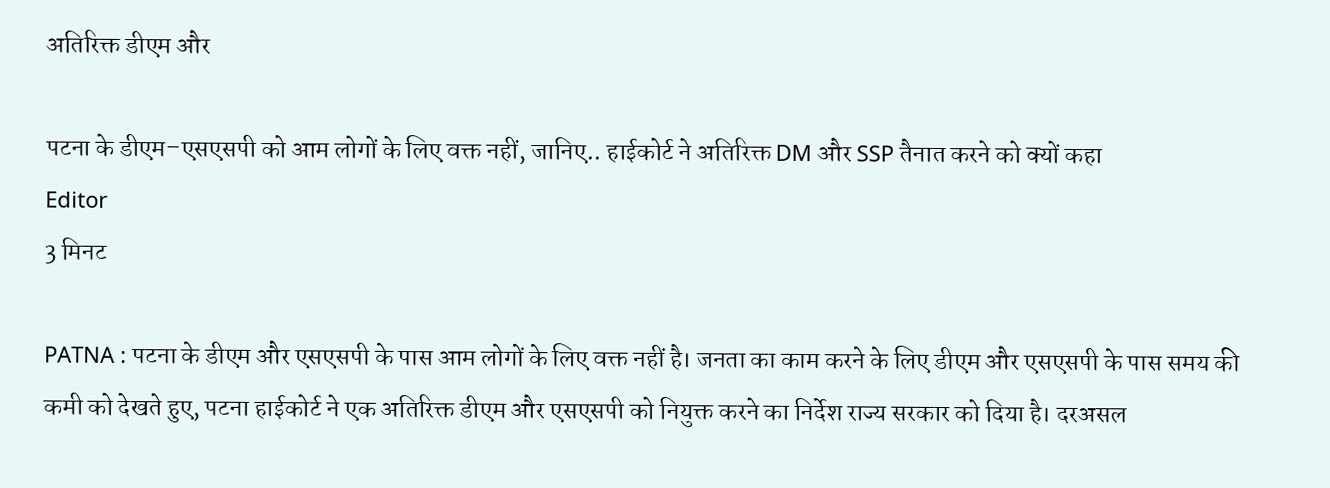अतिरिक्त डीएम और

पटना के डीएम–एसएसपी को आम लोगों के लिए वक्त नहीं, जानिए.. हाईकोर्ट ने अतिरिक्त DM और SSP तैनात करने को क्यों कहा
Editor
3 मिनट

PATNA : पटना के डीएम और एसएसपी के पास आम लोगों के लिए वक्त नहीं है। जनता का काम करने के लिए डीएम और एसएसपी के पास समय की कमी को देखते हुए, पटना हाईकोर्ट ने एक अतिरिक्त डीएम और एसएसपी को नियुक्त करने का निर्देश राज्य सरकार को दिया है। दरअसल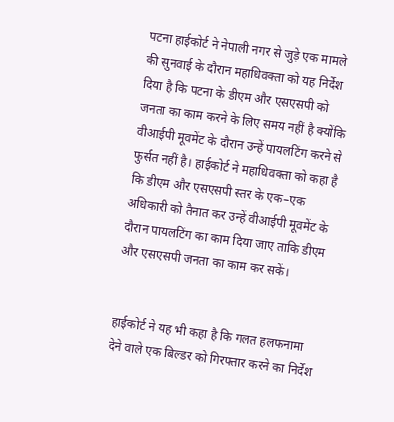पटना हाईकोर्ट ने नेपाली नगर से जुड़े एक मामले की सुनवाई के दौरान महाधिवक्ता को यह निर्देश दिया है कि पटना के डीएम और एसएसपी को जनता का काम करने के लिए समय नहीं है क्योंकि वीआईपी मूवमेंट के दौरान उन्हें पायलटिंग करने से फुर्सत नहीं है। हाईकोर्ट ने महाधिवक्ता को कहा है कि डीएम और एसएसपी स्तर के एक–एक अधिकारी को तैनात कर उन्हें वीआईपी मूवमेंट के दौरान पायलटिंग का काम दिया जाए ताकि डीएम और एसएसपी जनता का काम कर सकें।


हाईकोर्ट ने यह भी कहा है कि गलत हलफनामा देने वाले एक बिल्डर को गिरफ्तार करने का निर्देश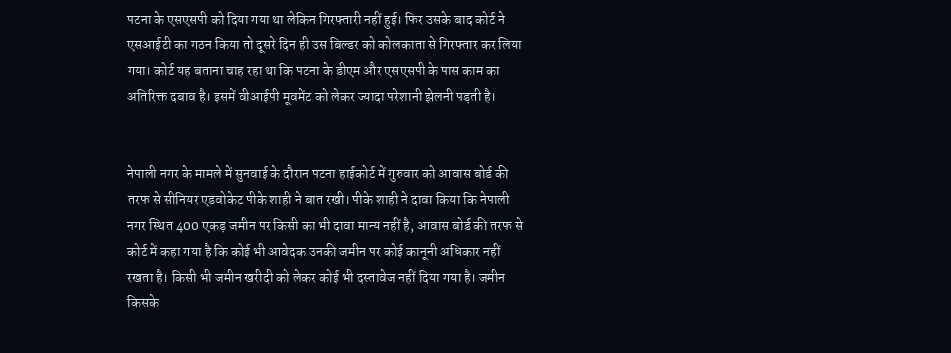पटना के एसएसपी को दिया गया था लेकिन गिरफ्तारी नहीं हुई। फिर उसके बाद कोर्ट ने एसआईटी का गठन किया तो दूसरे दिन ही उस बिल्डर को कोलकाता से गिरफ्तार कर लिया गया। कोर्ट यह बताना चाह रहा था कि पटना के डीएम और एसएसपी के पास काम का अतिरिक्त दबाव है। इसमें वीआईपी मूवमेंट को लेकर ज्यादा परेशानी झेलनी पड़ती है।


नेपाली नगर के मामले में सुनवाई के दौरान पटना हाईकोर्ट में गुरुवार को आवास बोर्ड की तरफ से सीनियर एडवोकेट पीके शाही ने बात रखी। पीके शाही ने दावा किया कि नेपाली नगर स्थित 400 एकड़ जमीन पर किसी का भी दावा मान्य नहीं है, आवास बोर्ड की तरफ से कोर्ट में कहा गया है कि कोई भी आवेदक उनकी जमीन पर कोई कानूनी अधिकार नहीं रखता है। किसी भी जमीन खरीदी को लेकर कोई भी दस्तावेज नहीं दिया गया है। जमीन किसके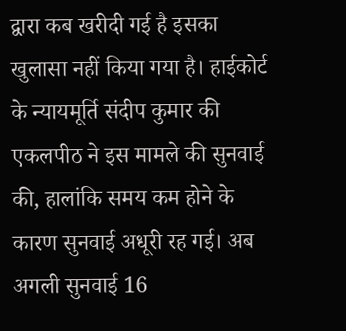द्वारा कब खरीदी गई है इसका खुलासा नहीं किया गया है। हाईकोर्ट के न्यायमूर्ति संदीप कुमार की एकलपीठ ने इस मामले की सुनवाई की, हालांकि समय कम होने के कारण सुनवाई अधूरी रह गई। अब अगली सुनवाई 16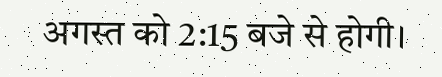अगस्त को 2:15 बजे से होगी।